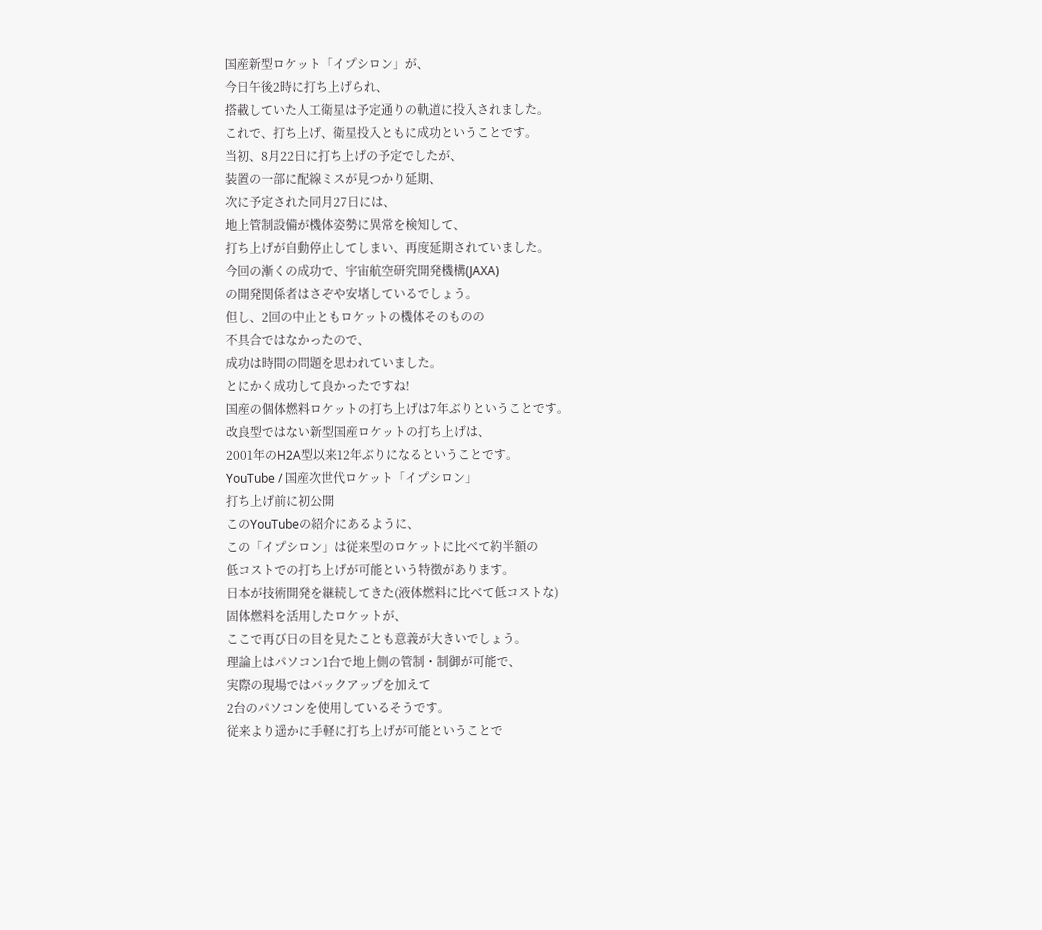国産新型ロケット「イプシロン」が、
今日午後2時に打ち上げられ、
搭載していた人工衛星は予定通りの軌道に投入されました。
これで、打ち上げ、衛星投入ともに成功ということです。
当初、8月22日に打ち上げの予定でしたが、
装置の一部に配線ミスが見つかり延期、
次に予定された同月27日には、
地上管制設備が機体姿勢に異常を検知して、
打ち上げが自動停止してしまい、再度延期されていました。
今回の漸くの成功で、宇宙航空研究開発機構(JAXA)
の開発関係者はさぞや安堵しているでしょう。
但し、2回の中止ともロケットの機体そのものの
不具合ではなかったので、
成功は時間の問題を思われていました。
とにかく成功して良かったですね!
国産の個体燃料ロケットの打ち上げは7年ぶりということです。
改良型ではない新型国産ロケットの打ち上げは、
2001年のH2A型以来12年ぶりになるということです。
YouTube / 国産次世代ロケット「イプシロン」
打ち上げ前に初公開
このYouTubeの紹介にあるように、
この「イプシロン」は従来型のロケットに比べて約半額の
低コストでの打ち上げが可能という特徴があります。
日本が技術開発を継続してきた(液体燃料に比べて低コストな)
固体燃料を活用したロケットが、
ここで再び日の目を見たことも意義が大きいでしょう。
理論上はパソコン1台で地上側の管制・制御が可能で、
実際の現場ではバックアップを加えて
2台のパソコンを使用しているそうです。
従来より遥かに手軽に打ち上げが可能ということで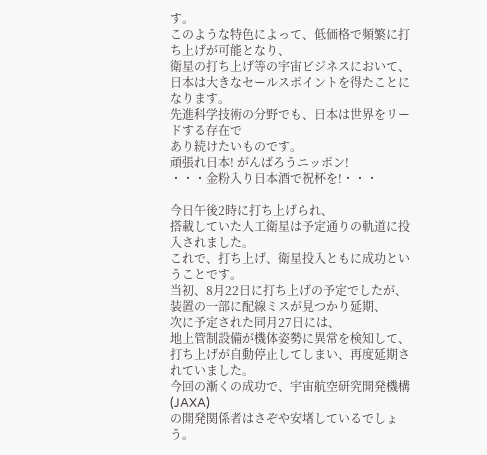す。
このような特色によって、低価格で頻繁に打ち上げが可能となり、
衛星の打ち上げ等の宇宙ビジネスにおいて、
日本は大きなセールスポイントを得たことになります。
先進科学技術の分野でも、日本は世界をリードする存在で
あり続けたいものです。
頑張れ日本! がんばろうニッポン!
・・・金粉入り日本酒で祝杯を!・・・

今日午後2時に打ち上げられ、
搭載していた人工衛星は予定通りの軌道に投入されました。
これで、打ち上げ、衛星投入ともに成功ということです。
当初、8月22日に打ち上げの予定でしたが、
装置の一部に配線ミスが見つかり延期、
次に予定された同月27日には、
地上管制設備が機体姿勢に異常を検知して、
打ち上げが自動停止してしまい、再度延期されていました。
今回の漸くの成功で、宇宙航空研究開発機構(JAXA)
の開発関係者はさぞや安堵しているでしょう。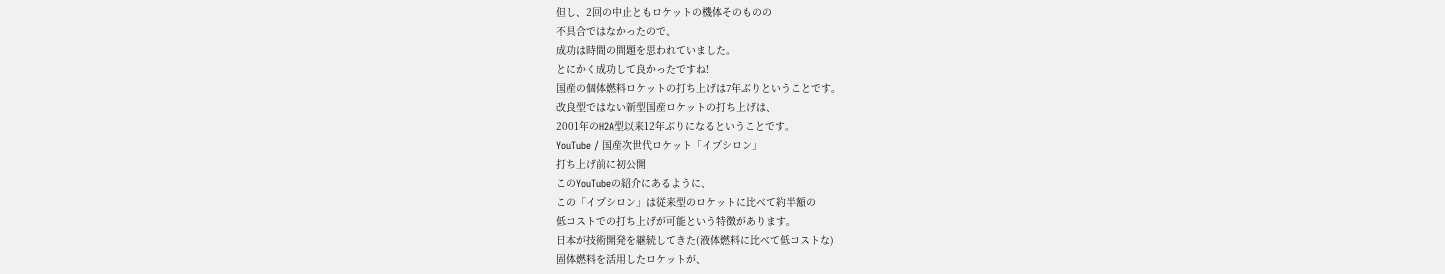但し、2回の中止ともロケットの機体そのものの
不具合ではなかったので、
成功は時間の問題を思われていました。
とにかく成功して良かったですね!
国産の個体燃料ロケットの打ち上げは7年ぶりということです。
改良型ではない新型国産ロケットの打ち上げは、
2001年のH2A型以来12年ぶりになるということです。
YouTube / 国産次世代ロケット「イプシロン」
打ち上げ前に初公開
このYouTubeの紹介にあるように、
この「イプシロン」は従来型のロケットに比べて約半額の
低コストでの打ち上げが可能という特徴があります。
日本が技術開発を継続してきた(液体燃料に比べて低コストな)
固体燃料を活用したロケットが、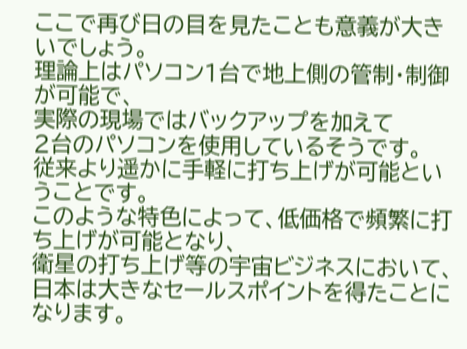ここで再び日の目を見たことも意義が大きいでしょう。
理論上はパソコン1台で地上側の管制・制御が可能で、
実際の現場ではバックアップを加えて
2台のパソコンを使用しているそうです。
従来より遥かに手軽に打ち上げが可能ということです。
このような特色によって、低価格で頻繁に打ち上げが可能となり、
衛星の打ち上げ等の宇宙ビジネスにおいて、
日本は大きなセールスポイントを得たことになります。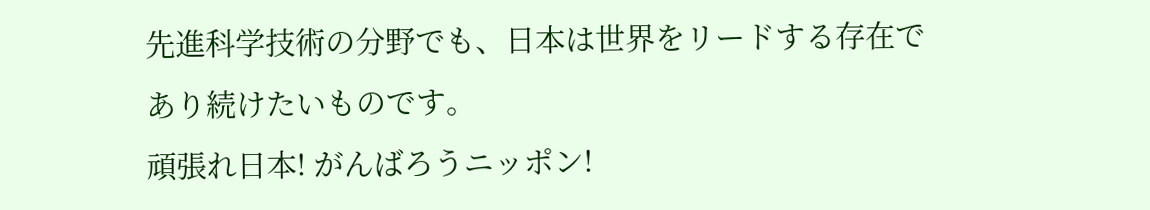先進科学技術の分野でも、日本は世界をリードする存在で
あり続けたいものです。
頑張れ日本! がんばろうニッポン!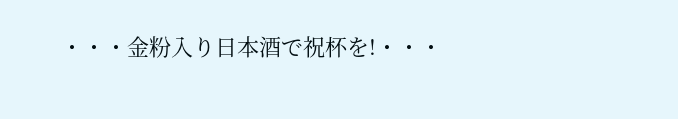・・・金粉入り日本酒で祝杯を!・・・